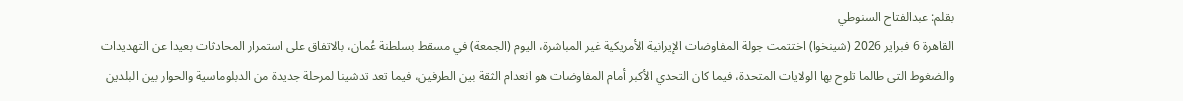بقلم: عبدالفتاح السنوطي
القاهرة 6 فبراير 2026 (شينخوا) اختتمت جولة المفاوضات الإيرانية الأمريكية غير المباشرة، اليوم (الجمعة) في مسقط بسلطنة عُمان، بالاتفاق على استمرار المحادثات بعيدا عن التهديدات والضغوط التى طالما تلوح بها الولايات المتحدة، فيما كان التحدي الأكبر أمام المفاوضات هو انعدام الثقة بين الطرفين، فيما تعد تدشينا لمرحلة جديدة من الدبلوماسية والحوار بين البلدين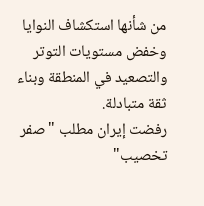من شأنها استكشاف النوايا وخفض مستويات التوتر والتصعيد في المنطقة وبناء ثقة متبادلة.
رفضت إيران مطلب "صفر تخصيب"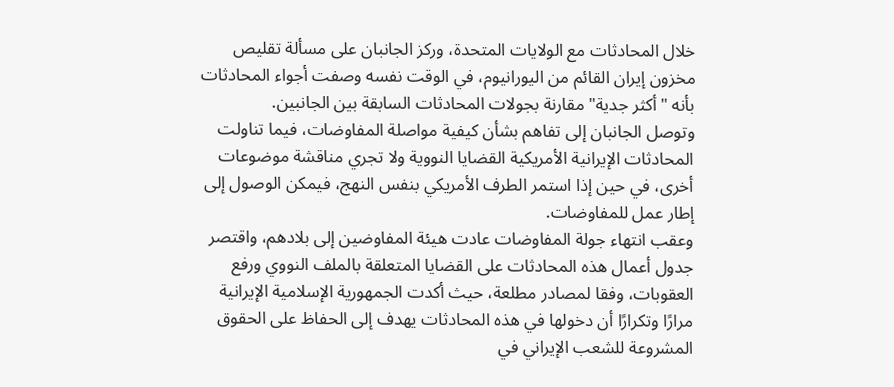خلال المحادثات مع الولايات المتحدة، وركز الجانبان على مسألة تقليص مخزون إيران القائم من اليورانيوم، في الوقت نفسه وصفت أجواء المحادثات بأنه "أكثر جدية" مقارنة بجولات المحادثات السابقة بين الجانبين.
وتوصل الجانبان إلى تفاهم بشأن كيفية مواصلة المفاوضات، فيما تناولت المحادثات الإيرانية الأمريكية القضايا النووية ولا تجري مناقشة موضوعات أخرى، في حين إذا استمر الطرف الأمريكي بنفس النهج، فيمكن الوصول إلى إطار عمل للمفاوضات.
وعقب انتهاء جولة المفاوضات عادت هيئة المفاوضين إلى بلادهم، واقتصر جدول أعمال هذه المحادثات على القضايا المتعلقة بالملف النووي ورفع العقوبات، وفقا لمصادر مطلعة، حيث أكدت الجمهورية الإسلامية الإيرانية مرارًا وتكرارًا أن دخولها في هذه المحادثات يهدف إلى الحفاظ على الحقوق المشروعة للشعب الإيراني في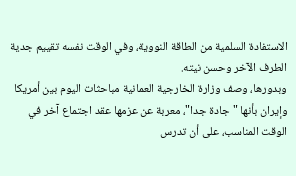الاستفادة السلمية من الطاقة النووية، وفي الوقت نفسه تقييم جدية الطرف الآخر وحسن نيته.
وبدورها، وصف وزارة الخارجية العمانية مباحثات اليوم بين أمريكا وإيران بأنها "جادة جدا"، معربة عن عزمها عقد اجتماع آخر في الوقت المناسب، على أن تدرس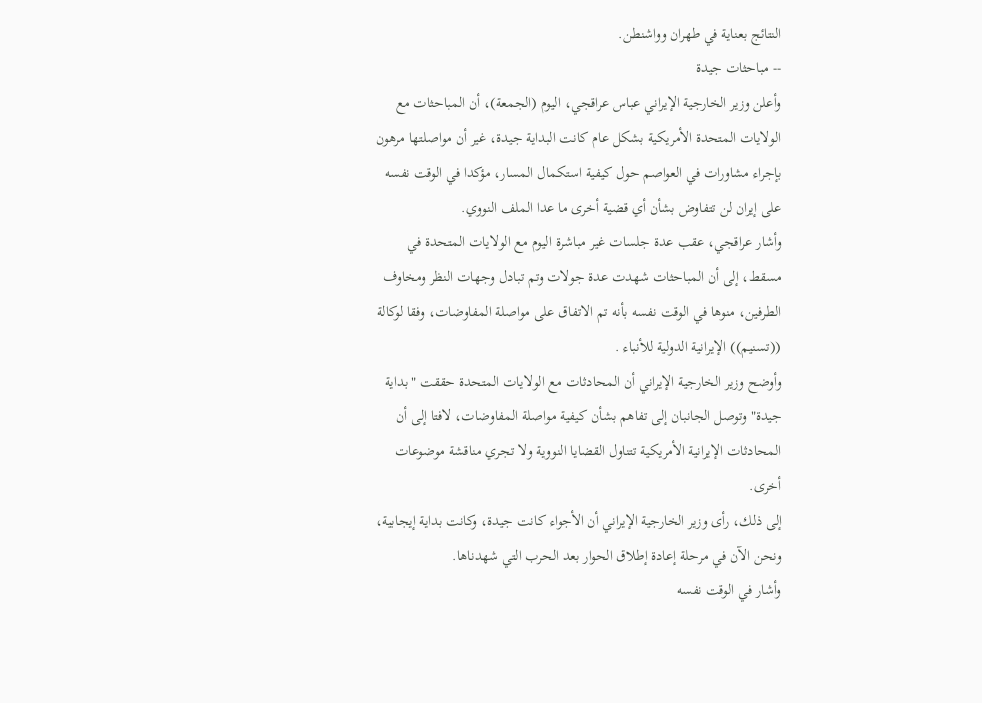النتائج بعناية في طهران وواشنطن.
-- مباحثات جيدة
وأعلن وزير الخارجية الإيراني عباس عراقجي، اليوم (الجمعة)، أن المباحثات مع الولايات المتحدة الأمريكية بشكل عام كانت البداية جيدة، غير أن مواصلتها مرهون بإجراء مشاورات في العواصم حول كيفية استكمال المسار، مؤكدا في الوقت نفسه على إيران لن تتفاوض بشأن أي قضية أخرى ما عدا الملف النووي.
وأشار عراقجي، عقب عدة جلسات غير مباشرة اليوم مع الولايات المتحدة في مسقط، إلى أن المباحثات شهدت عدة جولات وتم تبادل وجهات النظر ومخاوف الطرفين، منوها في الوقت نفسه بأنه تم الاتفاق على مواصلة المفاوضات، وفقا لوكالة ((تسنيم)) الإيرانية الدولية للأنباء .
وأوضح وزير الخارجية الإيراني أن المحادثات مع الولايات المتحدة حققت "بداية جيدة" وتوصل الجانبان إلى تفاهم بشأن كيفية مواصلة المفاوضات، لافتا إلى أن المحادثات الإيرانية الأمريكية تتناول القضايا النووية ولا تجري مناقشة موضوعات أخرى.
إلى ذلك، رأى وزير الخارجية الإيراني أن الأجواء كانت جيدة، وكانت بداية إيجابية، ونحن الآن في مرحلة إعادة إطلاق الحوار بعد الحرب التي شهدناها.
وأشار في الوقت نفسه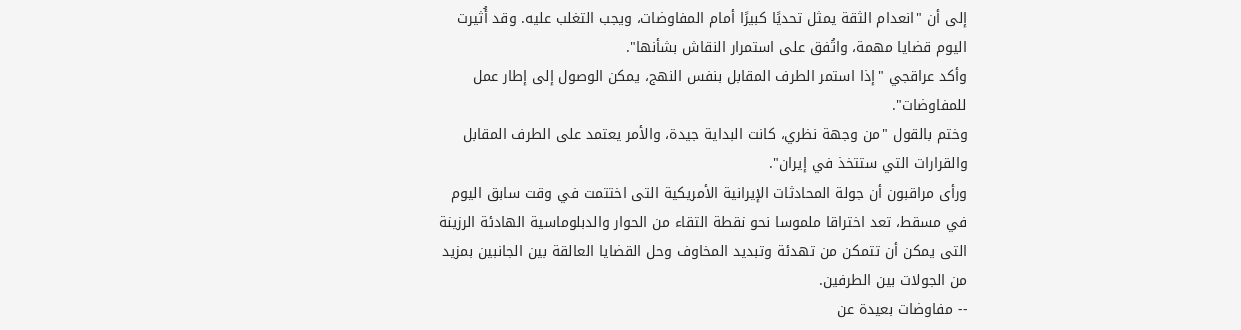إلى أن "انعدام الثقة يمثل تحديًا كبيرًا أمام المفاوضات، ويجب التغلب عليه. وقد أُثيرت اليوم قضايا مهمة، واتُفق على استمرار النقاش بشأنها".
وأكد عراقجي "إذا استمر الطرف المقابل بنفس النهج، يمكن الوصول إلى إطار عمل للمفاوضات".
وختم بالقول "من وجهة نظري، كانت البداية جيدة، والأمر يعتمد على الطرف المقابل والقرارات التي ستتخذ في إيران".
ورأى مراقبون أن جولة المحادثات الإيرانية الأمريكية التى اختتمت في وقت سابق اليوم في مسقط، تعد اختراقا ملموسا نحو نقطة التقاء من الحوار والدبلوماسية الهادئة الرزينة التى يمكن أن تتمكن من تهدئة وتبديد المخاوف وحل القضايا العالقة بين الجانبين بمزيد من الجولات بين الطرفين.
-- مفاوضات بعيدة عن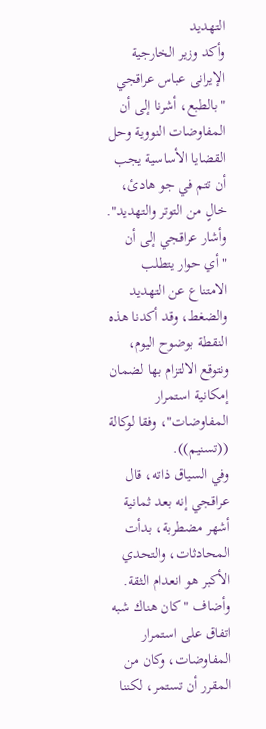التهديد
وأكد وزير الخارجية الإيرانى عباس عراقجي "بالطبع، أشرنا إلى أن المفاوضات النووية وحل القضايا الأساسية يجب أن تتم في جو هادئ، خالٍ من التوتر والتهديد".
وأشار عراقجي إلى أن "أي حوار يتطلب الامتناع عن التهديد والضغط، وقد أكدنا هذه النقطة بوضوح اليوم، ونتوقع الالتزام بها لضمان إمكانية استمرار المفاوضات"، وفقا لوكالة ((تسنيم)).
وفي السياق ذاته، قال عراقجي إنه بعد ثمانية أشهر مضطربة، بدأت المحادثات، والتحدي الأكبر هو انعدام الثقة.
وأضاف "كان هناك شبه اتفاق على استمرار المفاوضات، وكان من المقرر أن تستمر، لكننا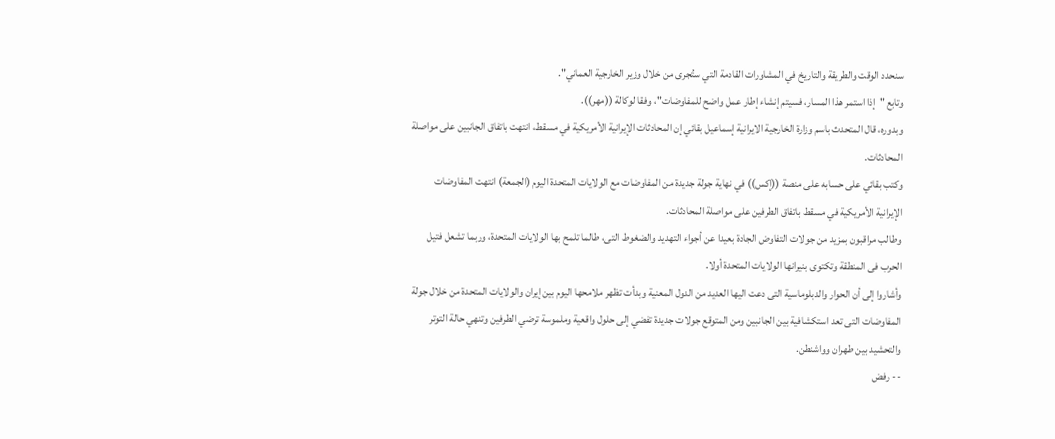سنحدد الوقت والطريقة والتاريخ في المشاورات القادمة التي ستُجرى من خلال وزير الخارجية العماني".
وتابع "إذا استمر هذا المسار، فسيتم إنشاء إطار عمل واضح للمفاوضات"، وفقا لوكالة ((مهر)).
وبدوره، قال المتحدث باسم وزارة الخارجية الايرانية إسماعيل بقائي إن المحادثات الإيرانية الأمريكية في مسقط، انتهت باتفاق الجانبين على مواصلة المحادثات.
وكتب بقائي على حسابه على منصة ((إكس)) في نهاية جولة جديدة من المفاوضات مع الولايات المتحدة اليوم (الجمعة) انتهت المفاوضات الإيرانية الأمريكية في مسقط باتفاق الطرفين على مواصلة المحادثات.
وطالب مراقبون بمزيد من جولات التفاوض الجادة بعيدا عن أجواء التهديد والضغوط التى، طالما تلمح بها الولايات المتحدة، وربما تشعل فتيل الحرب فى المنطقة وتكتوى بنيرانها الولايات المتحدة أولا.
وأشاروا إلى أن الحوار والدبلوماسية التى دعت اليها العديد من الدول المعنية وبدأت تظهر ملامحها اليوم بين إيران والولايات المتحدة من خلال جولة المفاوضات التى تعد استكشافية بين الجانبين ومن المتوقع جولات جديدة تفضي إلى حلول واقعية وملموسة ترضي الطرفين وتنهي حالة التوتر والتحشيد بين طهران وواشنطن.
-- رفض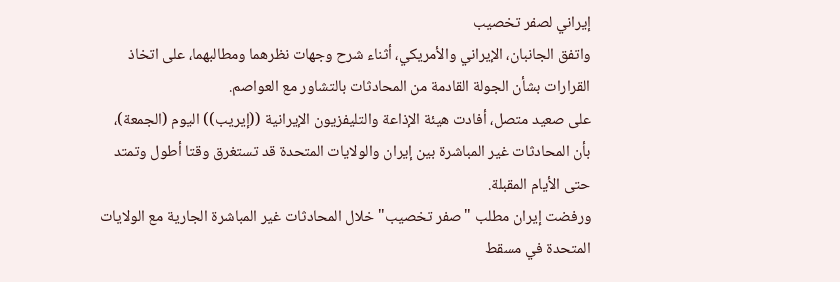إيراني لصفر تخصيب
واتفق الجانبان، الإيراني والأمريكي، أثناء شرح وجهات نظرهما ومطالبهما، على اتخاذ القرارات بشأن الجولة القادمة من المحادثات بالتشاور مع العواصم.
على صعيد متصل، أفادت هيئة الإذاعة والتليفزيون الإيرانية ((إيريب)) اليوم (الجمعة)، بأن المحادثات غير المباشرة بين إيران والولايات المتحدة قد تستغرق وقتا أطول وتمتد حتى الأيام المقبلة.
ورفضت إيران مطلب "صفر تخصيب" خلال المحادثات غير المباشرة الجارية مع الولايات المتحدة في مسقط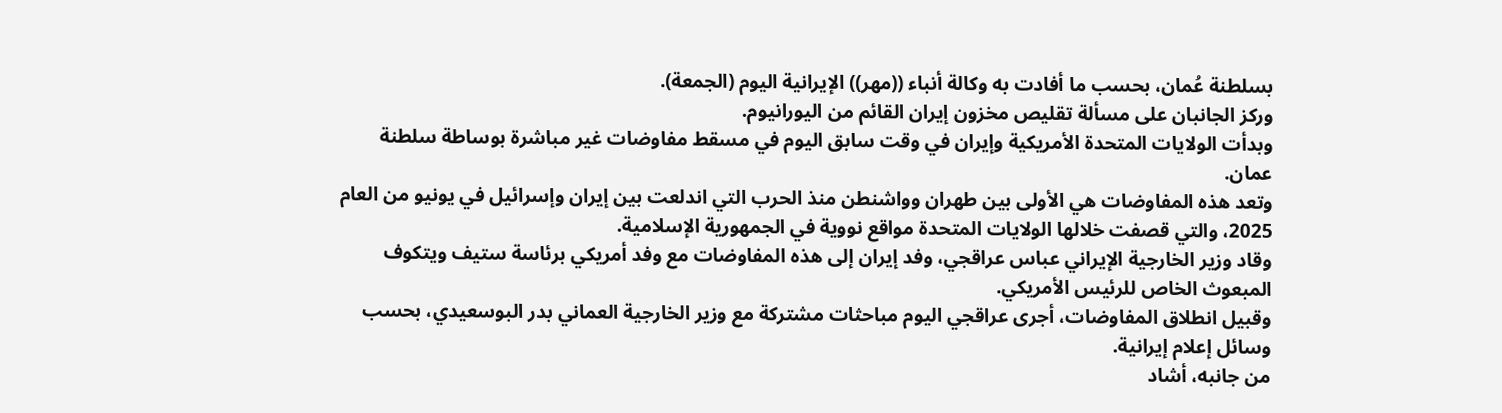بسلطنة عُمان، بحسب ما أفادت به وكالة أنباء ((مهر)) الإيرانية اليوم (الجمعة).
وركز الجانبان على مسألة تقليص مخزون إيران القائم من اليورانيوم.
وبدأت الولايات المتحدة الأمريكية وإيران في وقت سابق اليوم في مسقط مفاوضات غير مباشرة بوساطة سلطنة عمان.
وتعد هذه المفاوضات هي الأولى بين طهران وواشنطن منذ الحرب التي اندلعت بين إيران وإسرائيل في يونيو من العام 2025، والتي قصفت خلالها الولايات المتحدة مواقع نووية في الجمهورية الإسلامية.
وقاد وزير الخارجية الإيراني عباس عراقجي، وفد إيران إلى هذه المفاوضات مع وفد أمريكي برئاسة ستيف ويتكوف المبعوث الخاص للرئيس الأمريكي.
وقبيل انطلاق المفاوضات، أجرى عراقجي اليوم مباحثات مشتركة مع وزير الخارجية العماني بدر البوسعيدي، بحسب وسائل إعلام إيرانية.
من جانبه، أشاد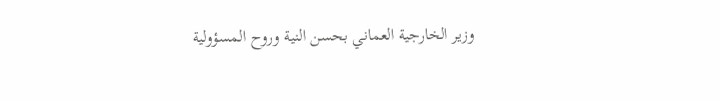وزير الخارجية العماني بحسن النية وروح المسؤولية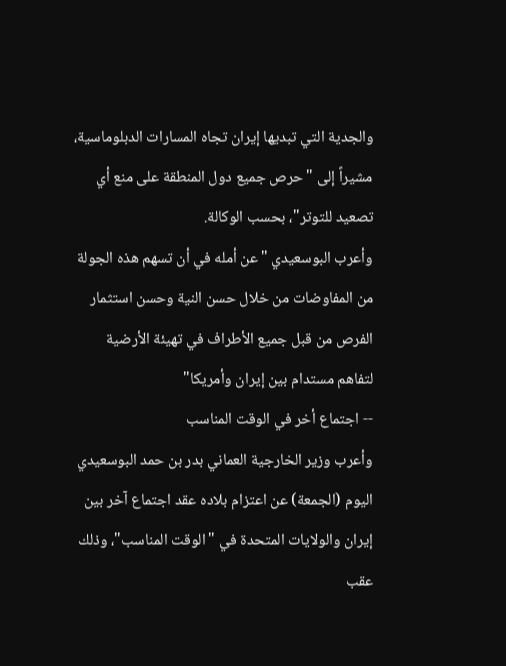والجدية التي تبديها إيران تجاه المسارات الدبلوماسية، مشيراً إلى "حرص جميع دول المنطقة على منع أي تصعيد للتوتر"، بحسب الوكالة.
وأعرب البوسعيدي "عن أمله في أن تسهم هذه الجولة من المفاوضات من خلال حسن النية وحسن استثمار الفرص من قبل جميع الأطراف في تهيئة الأرضية لتفاهم مستدام بين إيران وأمريكا"
-- اجتماع أخر في الوقت المناسب
وأعرب وزير الخارجية العماني بدر بن حمد البوسعيدي اليوم (الجمعة) عن اعتزام بلاده عقد اجتماع آخر بين إيران والولايات المتحدة في "الوقت المناسب"، وذلك عقب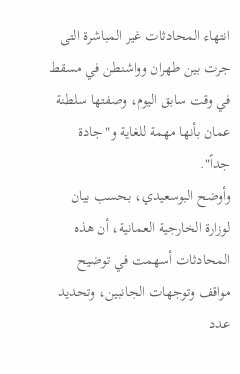انتهاء المحادثات غير المباشرة التى جرت بين طهران وواشنطن في مسقط في وقت سابق اليوم، وصفتها سلطنة عمان بأنها مهمة للغاية و"جادة جداً".
وأوضح البوسعيدي، بحسب بيان لوزارة الخارجية العمانية، أن هذه المحادثات أسهمت في توضيح مواقف وتوجهات الجانبين، وتحديد عدد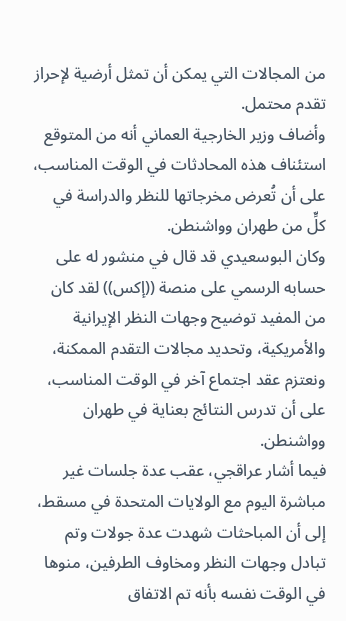من المجالات التي يمكن أن تمثل أرضية لإحراز تقدم محتمل.
وأضاف وزير الخارجية العماني أنه من المتوقع استئناف هذه المحادثات في الوقت المناسب، على أن تُعرض مخرجاتها للنظر والدراسة في كلٍّ من طهران وواشنطن.
وكان البوسعيدي قد قال في منشور له على حسابه الرسمي على منصة ((إكس)) لقد كان من المفيد توضيح وجهات النظر الإيرانية والأمريكية، وتحديد مجالات التقدم الممكنة، ونعتزم عقد اجتماع آخر في الوقت المناسب، على أن تدرس النتائج بعناية في طهران وواشنطن.
فيما أشار عراقجي، عقب عدة جلسات غير مباشرة اليوم مع الولايات المتحدة في مسقط، إلى أن المباحثات شهدت عدة جولات وتم تبادل وجهات النظر ومخاوف الطرفين، منوها في الوقت نفسه بأنه تم الاتفاق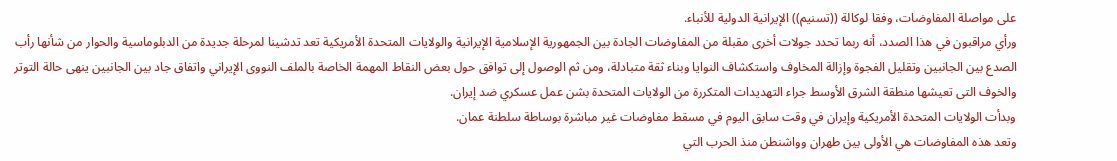على مواصلة المفاوضات، وفقا لوكالة ((تسنيم)) الإيرانية الدولية للأنباء.
ورأي مراقبون في هذا الصدد، أنه ربما تحدد جولات أخرى مقبلة من المفاوضات الجادة بين الجمهورية الإسلامية الإيرانية والولايات المتحدة الأمريكية تعد تدشينا لمرحلة جديدة من الدبلوماسية والحوار من شأنها رأب الصدع بين الجانبين وتقليل الفجوة وإزالة المخاوف واستكشاف النوايا وبناء ثقة متبادلة، ومن ثم الوصول إلى توافق حول بعض النقاط المهمة الخاصة بالملف النووى الإيراني واتفاق جاد بين الجانبين ينهى حالة التوتر والخوف التى تعيشها منطقة الشرق الأوسط جراء التهديدات المتكررة من الولايات المتحدة بشن عمل عسكري ضد إيران.
وبدأت الولايات المتحدة الأمريكية وإيران في وقت سابق اليوم في مسقط مفاوضات غير مباشرة بوساطة سلطنة عمان.
وتعد هذه المفاوضات هي الأولى بين طهران وواشنطن منذ الحرب التي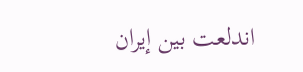اندلعت بين إيران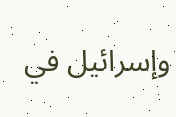وإسرائيل في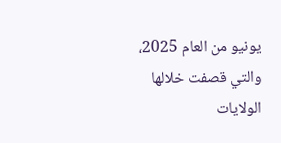يونيو من العام 2025، والتي قصفت خلالها الولايات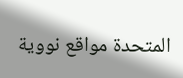المتحدة مواقع نووية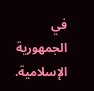في الجمهورية الإسلامية.